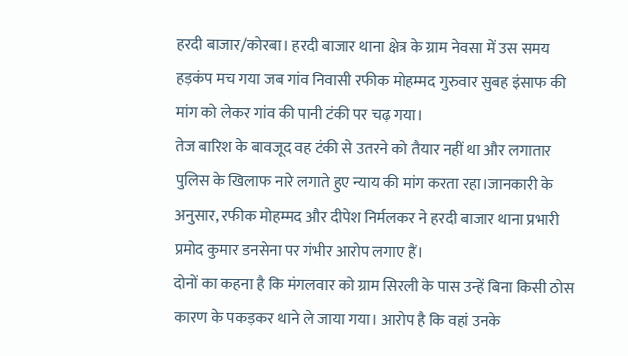हरदी बाजार/कोरबा। हरदी बाजार थाना क्षेत्र के ग्राम नेवसा में उस समय हड़कंप मच गया जब गांव निवासी रफीक मोहम्मद गुरुवार सुबह इंसाफ की मांग को लेकर गांव की पानी टंकी पर चढ़ गया।
तेज बारिश के बावजूद वह टंकी से उतरने को तैयार नहीं था और लगातार पुलिस के खिलाफ नारे लगाते हुए न्याय की मांग करता रहा।जानकारी के अनुसार, रफीक मोहम्मद और दीपेश निर्मलकर ने हरदी बाजार थाना प्रभारी प्रमोद कुमार डनसेना पर गंभीर आरोप लगाए हैं।
दोनों का कहना है कि मंगलवार को ग्राम सिरली के पास उन्हें बिना किसी ठोस कारण के पकड़कर थाने ले जाया गया। आरोप है कि वहां उनके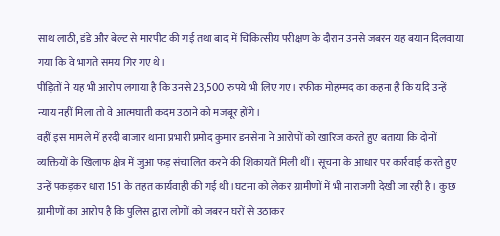साथ लाठी, डंडे और बेल्ट से मारपीट की गई तथा बाद में चिकित्सीय परीक्षण के दौरान उनसे जबरन यह बयान दिलवाया गया कि वे भागते समय गिर गए थे।
पीड़ितों ने यह भी आरोप लगाया है कि उनसे 23,500 रुपये भी लिए गए। रफीक मोहम्मद का कहना है कि यदि उन्हें न्याय नहीं मिला तो वे आत्मघाती कदम उठाने को मजबूर होंगे।
वहीं इस मामले में हरदी बाजार थाना प्रभारी प्रमोद कुमार डनसेना ने आरोपों को खारिज करते हुए बताया कि दोनों व्यक्तियों के खिलाफ क्षेत्र में जुआ फड़ संचालित करने की शिकायतें मिली थीं। सूचना के आधार पर कार्रवाई करते हुए उन्हें पकड़कर धारा 151 के तहत कार्यवाही की गई थी।घटना को लेकर ग्रामीणों में भी नाराजगी देखी जा रही है। कुछ ग्रामीणों का आरोप है कि पुलिस द्वारा लोगों को जबरन घरों से उठाकर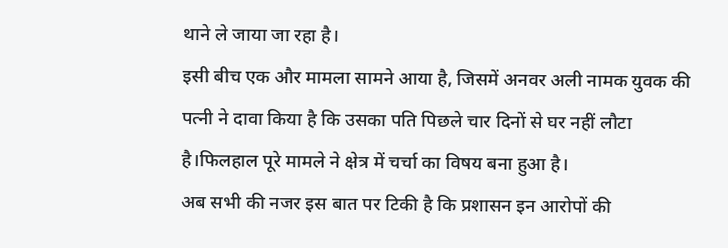थाने ले जाया जा रहा है।
इसी बीच एक और मामला सामने आया है, जिसमें अनवर अली नामक युवक की पत्नी ने दावा किया है कि उसका पति पिछले चार दिनों से घर नहीं लौटा है।फिलहाल पूरे मामले ने क्षेत्र में चर्चा का विषय बना हुआ है।
अब सभी की नजर इस बात पर टिकी है कि प्रशासन इन आरोपों की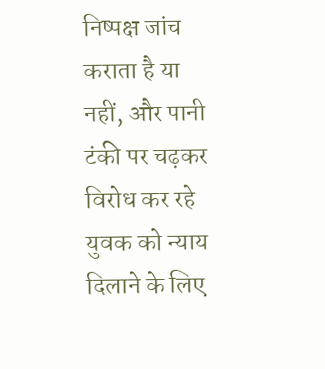निष्पक्ष जांच कराता है या नहीं, और पानी टंकी पर चढ़कर विरोध कर रहे युवक को न्याय दिलाने के लिए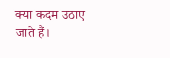क्या कदम उठाए जाते हैं।